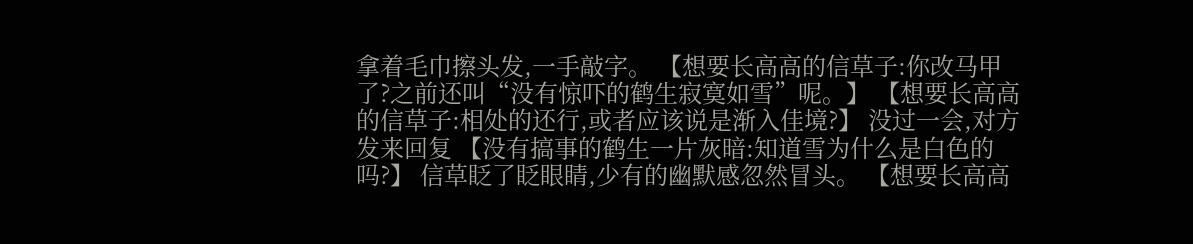拿着毛巾擦头发,一手敲字。 【想要长高高的信草子:你改马甲了?之前还叫“没有惊吓的鹤生寂寞如雪”呢。】 【想要长高高的信草子:相处的还行,或者应该说是渐入佳境?】 没过一会,对方发来回复 【没有搞事的鹤生一片灰暗:知道雪为什么是白色的吗?】 信草眨了眨眼睛,少有的幽默感忽然冒头。 【想要长高高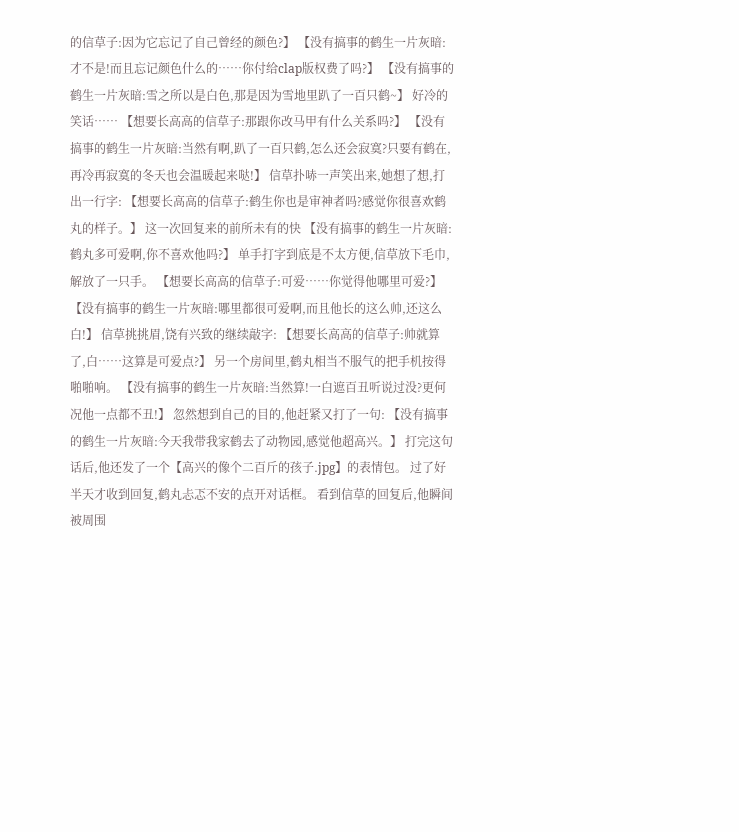的信草子:因为它忘记了自己曾经的颜色?】 【没有搞事的鹤生一片灰暗:才不是!而且忘记颜色什么的……你付给clap版权费了吗?】 【没有搞事的鹤生一片灰暗:雪之所以是白色,那是因为雪地里趴了一百只鹤~】 好冷的笑话…… 【想要长高高的信草子:那跟你改马甲有什么关系吗?】 【没有搞事的鹤生一片灰暗:当然有啊,趴了一百只鹤,怎么还会寂寞?只要有鹤在,再冷再寂寞的冬天也会温暖起来哒!】 信草扑哧一声笑出来,她想了想,打出一行字: 【想要长高高的信草子:鹤生你也是审神者吗?感觉你很喜欢鹤丸的样子。】 这一次回复来的前所未有的快 【没有搞事的鹤生一片灰暗:鹤丸多可爱啊,你不喜欢他吗?】 单手打字到底是不太方便,信草放下毛巾,解放了一只手。 【想要长高高的信草子:可爱……你觉得他哪里可爱?】 【没有搞事的鹤生一片灰暗:哪里都很可爱啊,而且他长的这么帅,还这么白!】 信草挑挑眉,饶有兴致的继续敲字: 【想要长高高的信草子:帅就算了,白……这算是可爱点?】 另一个房间里,鹤丸相当不服气的把手机按得啪啪响。 【没有搞事的鹤生一片灰暗:当然算!一白遮百丑听说过没?更何况他一点都不丑!】 忽然想到自己的目的,他赶紧又打了一句: 【没有搞事的鹤生一片灰暗:今天我带我家鹤去了动物园,感觉他超高兴。】 打完这句话后,他还发了一个【高兴的像个二百斤的孩子.jpg】的表情包。 过了好半天才收到回复,鹤丸忐忑不安的点开对话框。 看到信草的回复后,他瞬间被周围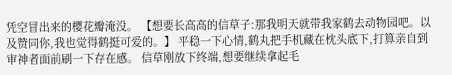凭空冒出来的樱花瓣淹没。 【想要长高高的信草子:那我明天就带我家鹤去动物园吧。以及赞同你,我也觉得鹤挺可爱的。】 平稳一下心情,鹤丸把手机藏在枕头底下,打算亲自到审神者面前刷一下存在感。 信草刚放下终端,想要继续拿起毛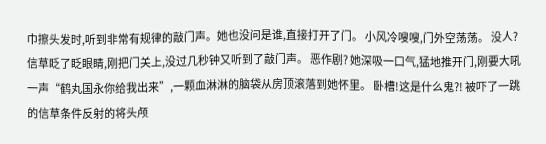巾擦头发时,听到非常有规律的敲门声。她也没问是谁,直接打开了门。 小风冷嗖嗖,门外空荡荡。 没人? 信草眨了眨眼睛,刚把门关上,没过几秒钟又听到了敲门声。 恶作剧? 她深吸一口气,猛地推开门,刚要大吼一声“鹤丸国永你给我出来”,一颗血淋淋的脑袋从房顶滚落到她怀里。 卧槽!这是什么鬼?! 被吓了一跳的信草条件反射的将头颅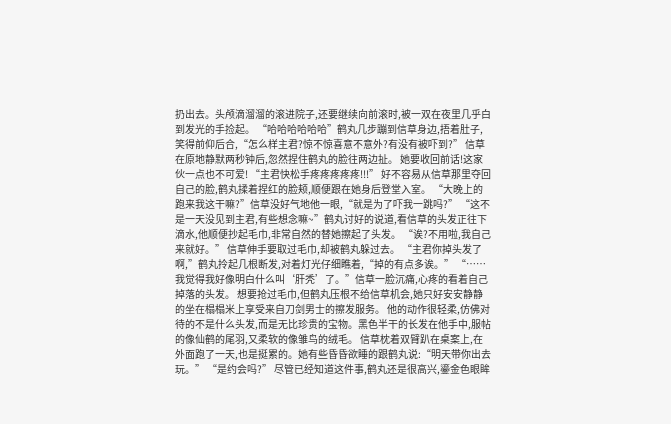扔出去。头颅滴溜溜的滚进院子,还要继续向前滚时,被一双在夜里几乎白到发光的手捡起。 “哈哈哈哈哈哈”鹤丸几步蹦到信草身边,捂着肚子,笑得前仰后合,“怎么样主君?惊不惊喜意不意外?有没有被吓到?” 信草在原地静默两秒钟后,忽然捏住鹤丸的脸往两边扯。 她要收回前话!这家伙一点也不可爱! “主君快松手疼疼疼疼疼!!!” 好不容易从信草那里夺回自己的脸,鹤丸揉着捏红的脸颊,顺便跟在她身后登堂入室。 “大晚上的跑来我这干嘛?”信草没好气地他一眼,“就是为了吓我一跳吗?” “这不是一天没见到主君,有些想念嘛~”鹤丸讨好的说道,看信草的头发正往下滴水,他顺便抄起毛巾,非常自然的替她擦起了头发。 “诶?不用啦,我自己来就好。” 信草伸手要取过毛巾,却被鹤丸躲过去。 “主君你掉头发了啊,”鹤丸拎起几根断发,对着灯光仔细瞧着,“掉的有点多诶。” “……我觉得我好像明白什么叫‘肝秃’了。”信草一脸沉痛,心疼的看着自己掉落的头发。 想要抢过毛巾,但鹤丸压根不给信草机会,她只好安安静静的坐在榻榻米上享受来自刀剑男士的擦发服务。 他的动作很轻柔,仿佛对待的不是什么头发,而是无比珍贵的宝物。黑色半干的长发在他手中,服帖的像仙鹤的尾羽,又柔软的像雏鸟的绒毛。 信草枕着双臂趴在桌案上,在外面跑了一天,也是挺累的。她有些昏昏欲睡的跟鹤丸说:“明天带你出去玩。” “是约会吗?” 尽管已经知道这件事,鹤丸还是很高兴,鎏金色眼眸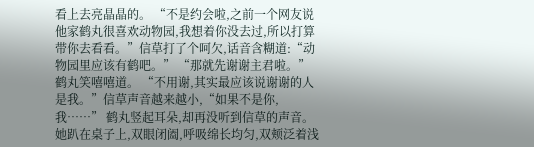看上去亮晶晶的。 “不是约会啦,之前一个网友说他家鹤丸很喜欢动物园,我想着你没去过,所以打算带你去看看。”信草打了个呵欠,话音含糊道:“动物园里应该有鹤吧。” “那就先谢谢主君啦。”鹤丸笑嘻嘻道。 “不用谢,其实最应该说谢谢的人是我。”信草声音越来越小,“如果不是你,我……” 鹤丸竖起耳朵,却再没听到信草的声音。 她趴在桌子上,双眼闭阖,呼吸绵长均匀,双颊泛着浅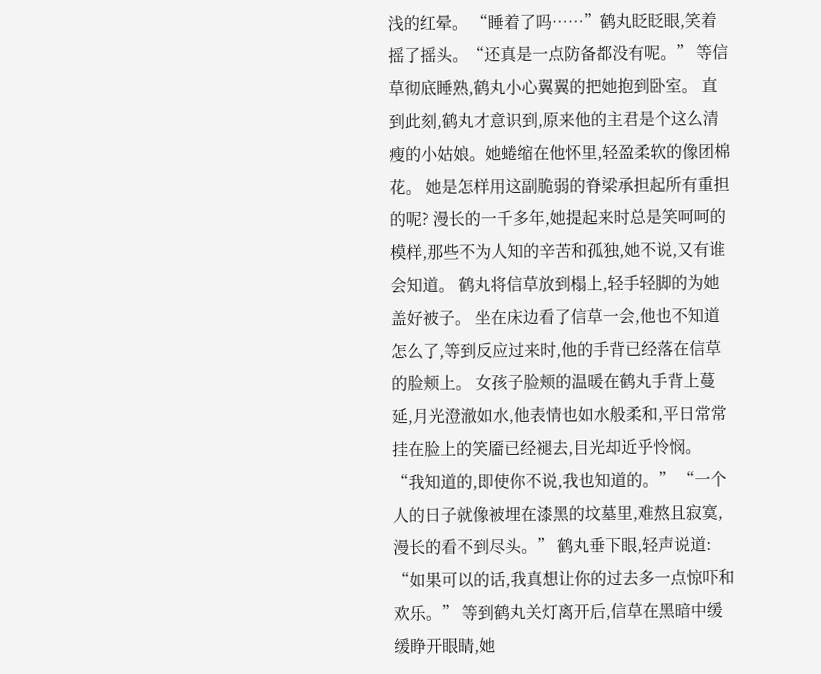浅的红晕。 “睡着了吗……”鹤丸眨眨眼,笑着摇了摇头。“还真是一点防备都没有呢。” 等信草彻底睡熟,鹤丸小心翼翼的把她抱到卧室。 直到此刻,鹤丸才意识到,原来他的主君是个这么清瘦的小姑娘。她蜷缩在他怀里,轻盈柔软的像团棉花。 她是怎样用这副脆弱的脊梁承担起所有重担的呢? 漫长的一千多年,她提起来时总是笑呵呵的模样,那些不为人知的辛苦和孤独,她不说,又有谁会知道。 鹤丸将信草放到榻上,轻手轻脚的为她盖好被子。 坐在床边看了信草一会,他也不知道怎么了,等到反应过来时,他的手背已经落在信草的脸颊上。 女孩子脸颊的温暖在鹤丸手背上蔓延,月光澄澈如水,他表情也如水般柔和,平日常常挂在脸上的笑靥已经褪去,目光却近乎怜悯。 “我知道的,即使你不说,我也知道的。” “一个人的日子就像被埋在漆黑的坟墓里,难熬且寂寞,漫长的看不到尽头。” 鹤丸垂下眼,轻声说道: “如果可以的话,我真想让你的过去多一点惊吓和欢乐。” 等到鹤丸关灯离开后,信草在黑暗中缓缓睁开眼睛,她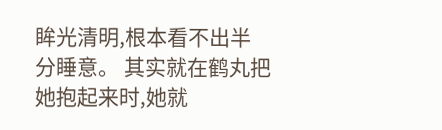眸光清明,根本看不出半分睡意。 其实就在鹤丸把她抱起来时,她就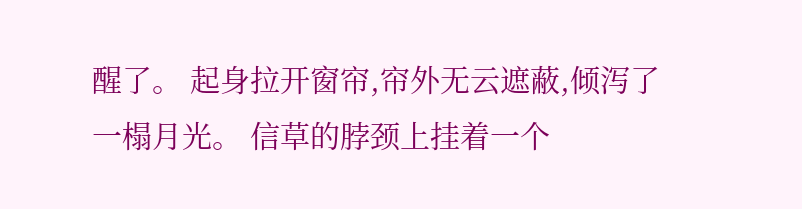醒了。 起身拉开窗帘,帘外无云遮蔽,倾泻了一榻月光。 信草的脖颈上挂着一个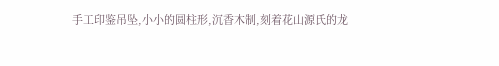手工印鉴吊坠,小小的圆柱形,沉香木制,刻着花山源氏的龙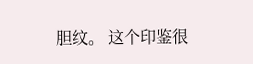胆纹。 这个印鉴很